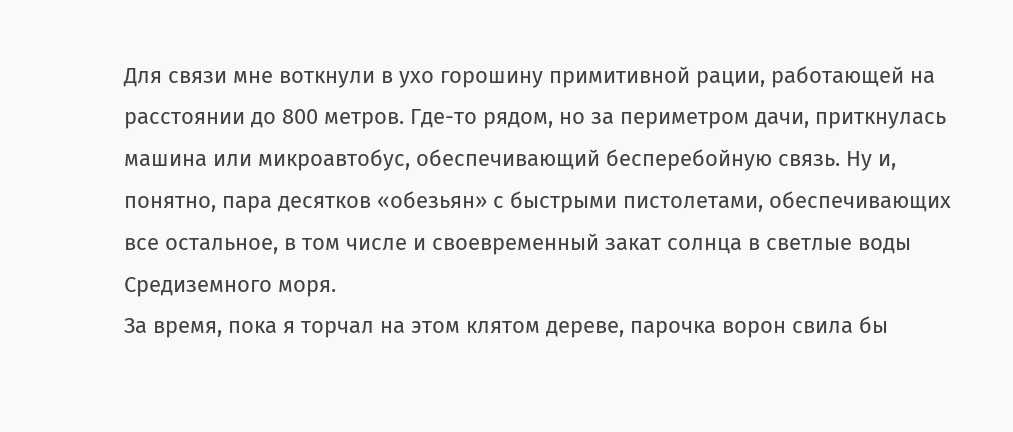Для связи мне воткнули в ухо горошину примитивной рации, работающей на расстоянии до 800 метров. Где-то рядом, но за периметром дачи, приткнулась машина или микроавтобус, обеспечивающий бесперебойную связь. Ну и, понятно, пара десятков «обезьян» с быстрыми пистолетами, обеспечивающих все остальное, в том числе и своевременный закат солнца в светлые воды Средиземного моря.
За время, пока я торчал на этом клятом дереве, парочка ворон свила бы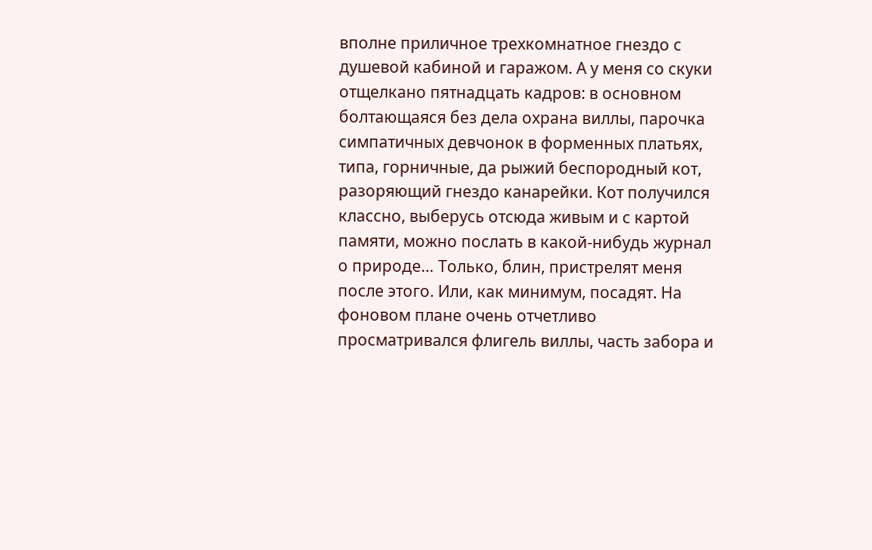вполне приличное трехкомнатное гнездо с душевой кабиной и гаражом. А у меня со скуки отщелкано пятнадцать кадров: в основном болтающаяся без дела охрана виллы, парочка симпатичных девчонок в форменных платьях, типа, горничные, да рыжий беспородный кот, разоряющий гнездо канарейки. Кот получился классно, выберусь отсюда живым и с картой памяти, можно послать в какой-нибудь журнал о природе… Только, блин, пристрелят меня после этого. Или, как минимум, посадят. На фоновом плане очень отчетливо просматривался флигель виллы, часть забора и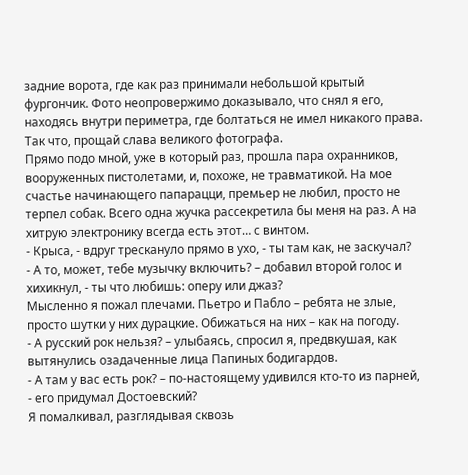задние ворота, где как раз принимали небольшой крытый фургончик. Фото неопровержимо доказывало, что снял я его, находясь внутри периметра, где болтаться не имел никакого права. Так что, прощай слава великого фотографа.
Прямо подо мной, уже в который раз, прошла пара охранников, вооруженных пистолетами, и, похоже, не травматикой. На мое счастье начинающего папарацци, премьер не любил, просто не терпел собак. Всего одна жучка рассекретила бы меня на раз. А на хитрую электронику всегда есть этот… с винтом.
- Крыса, - вдруг трескануло прямо в ухо, - ты там как, не заскучал?
- А то, может, тебе музычку включить? – добавил второй голос и хихикнул, - ты что любишь: оперу или джаз?
Мысленно я пожал плечами. Пьетро и Пабло – ребята не злые, просто шутки у них дурацкие. Обижаться на них – как на погоду.
- А русский рок нельзя? – улыбаясь, спросил я, предвкушая, как вытянулись озадаченные лица Папиных бодигардов.
- А там у вас есть рок? – по-настоящему удивился кто-то из парней, - его придумал Достоевский?
Я помалкивал, разглядывая сквозь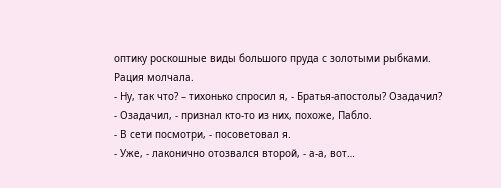оптику роскошные виды большого пруда с золотыми рыбками.
Рация молчала.
- Ну, так что? – тихонько спросил я, - Братья-апостолы? Озадачил?
- Озадачил, - признал кто-то из них, похоже, Пабло.
- В сети посмотри, - посоветовал я.
- Уже, - лаконично отозвался второй, - а-а, вот…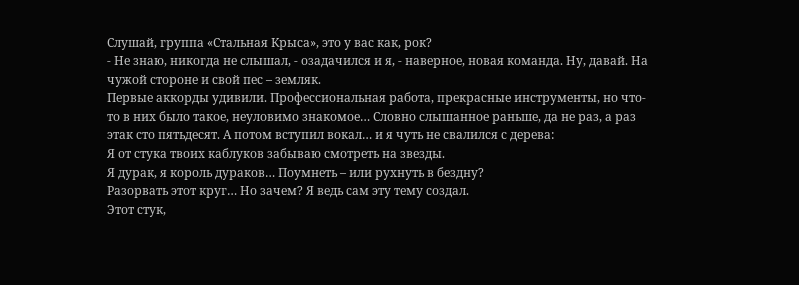Слушай, группа «Стальная Крыса», это у вас как, рок?
- Не знаю, никогда не слышал, - озадачился и я, - наверное, новая команда. Ну, давай. На чужой стороне и свой пес – земляк.
Первые аккорды удивили. Профессиональная работа, прекрасные инструменты, но что-то в них было такое, неуловимо знакомое… Словно слышанное раньше, да не раз, а раз этак сто пятьдесят. А потом вступил вокал… и я чуть не свалился с дерева:
Я от стука твоих каблуков забываю смотреть на звезды.
Я дурак, я король дураков… Поумнеть – или рухнуть в бездну?
Разорвать этот круг… Но зачем? Я ведь сам эту тему создал.
Этот стук,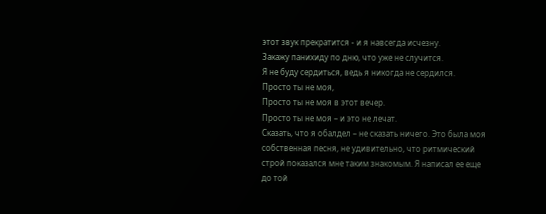этот звук прекратится - и я навсегда исчезну.
Закажу панихиду по дню, что уже не случится.
Я не буду сердиться, ведь я никогда не сердился.
Просто ты не моя,
Просто ты не моя в этот вечер.
Просто ты не моя – и это не лечат.
Сказать, что я обалдел – не сказать ничего. Это была моя собственная песня, не удивительно, что ритмический строй показался мне таким знакомым. Я написал ее еще до той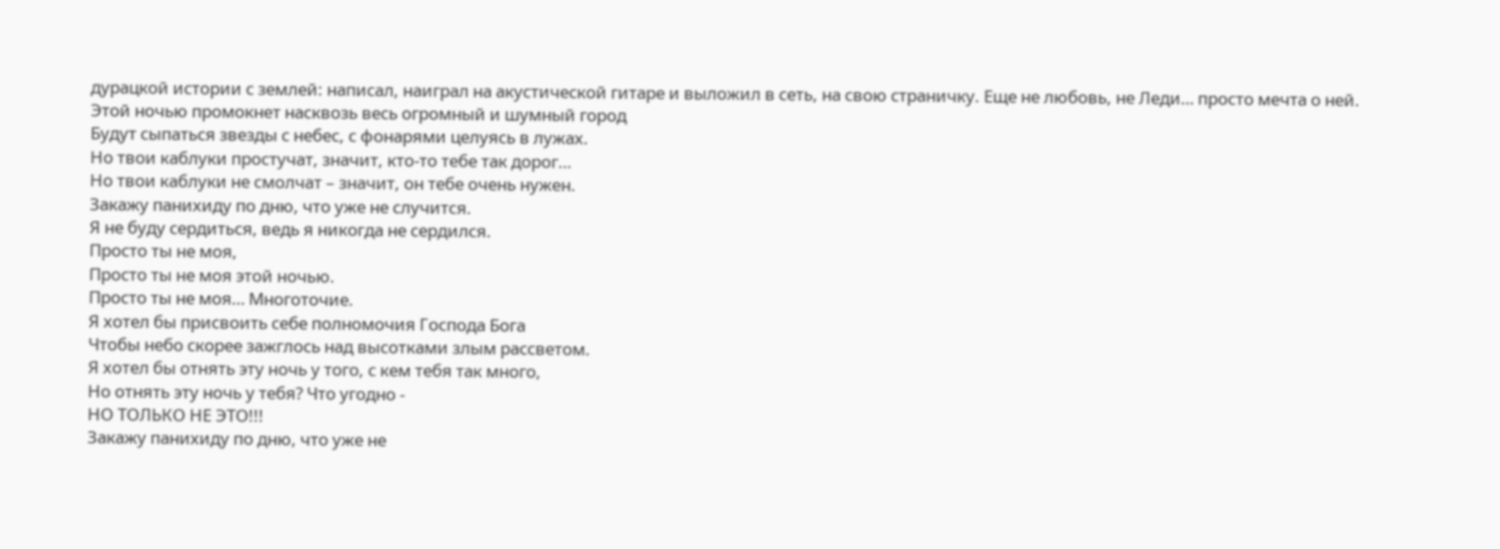дурацкой истории с землей: написал, наиграл на акустической гитаре и выложил в сеть, на свою страничку. Еще не любовь, не Леди… просто мечта о ней.
Этой ночью промокнет насквозь весь огромный и шумный город
Будут сыпаться звезды с небес, с фонарями целуясь в лужах.
Но твои каблуки простучат, значит, кто-то тебе так дорог…
Но твои каблуки не смолчат – значит, он тебе очень нужен.
Закажу панихиду по дню, что уже не случится.
Я не буду сердиться, ведь я никогда не сердился.
Просто ты не моя,
Просто ты не моя этой ночью.
Просто ты не моя… Многоточие.
Я хотел бы присвоить себе полномочия Господа Бога
Чтобы небо скорее зажглось над высотками злым рассветом.
Я хотел бы отнять эту ночь у того, с кем тебя так много,
Но отнять эту ночь у тебя? Что угодно -
НО ТОЛЬКО НЕ ЭТО!!!
Закажу панихиду по дню, что уже не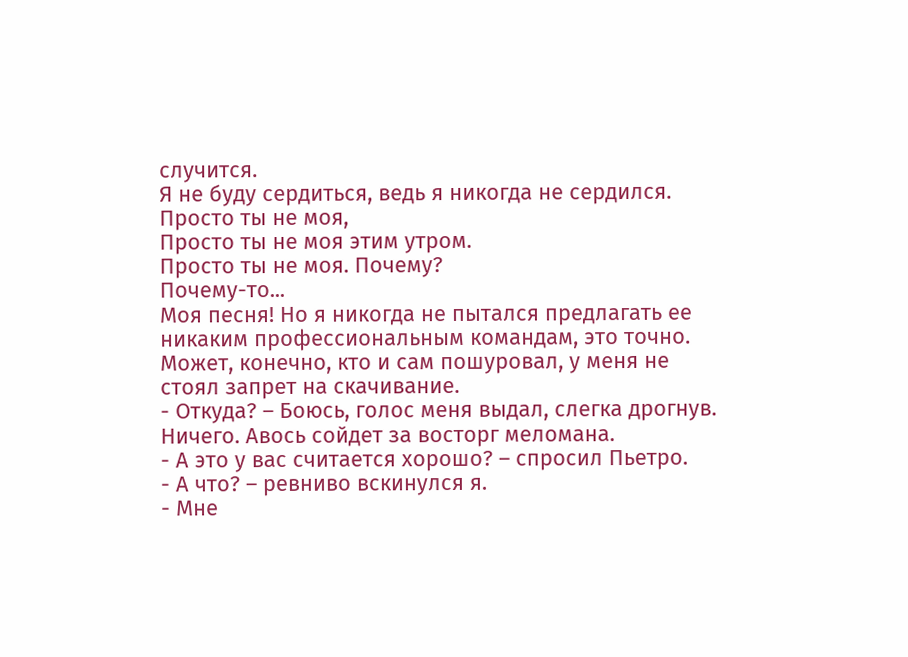случится.
Я не буду сердиться, ведь я никогда не сердился.
Просто ты не моя,
Просто ты не моя этим утром.
Просто ты не моя. Почему?
Почему-то...
Моя песня! Но я никогда не пытался предлагать ее никаким профессиональным командам, это точно. Может, конечно, кто и сам пошуровал, у меня не стоял запрет на скачивание.
- Откуда? – Боюсь, голос меня выдал, слегка дрогнув. Ничего. Авось сойдет за восторг меломана.
- А это у вас считается хорошо? – спросил Пьетро.
- А что? – ревниво вскинулся я.
- Мне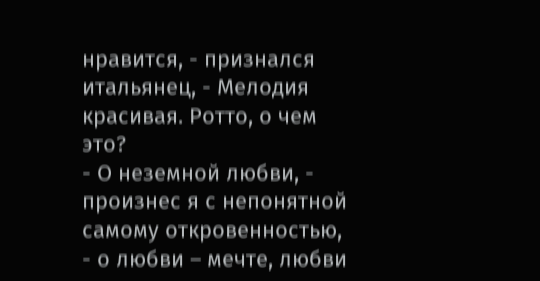нравится, - признался итальянец, - Мелодия красивая. Ротто, о чем это?
- О неземной любви, - произнес я с непонятной самому откровенностью, - о любви – мечте, любви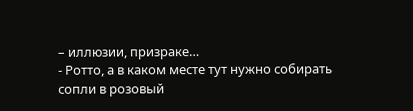– иллюзии, призраке…
- Ротто, а в каком месте тут нужно собирать сопли в розовый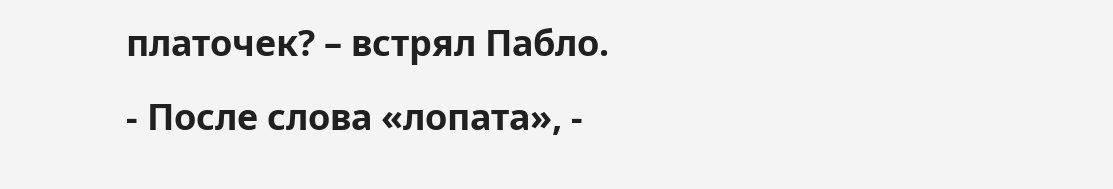платочек? – встрял Пабло.
- После слова «лопата», -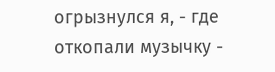огрызнулся я, - где откопали музычку -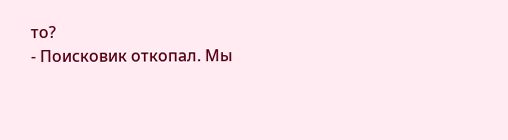то?
- Поисковик откопал. Мы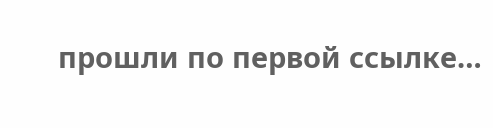прошли по первой ссылке…